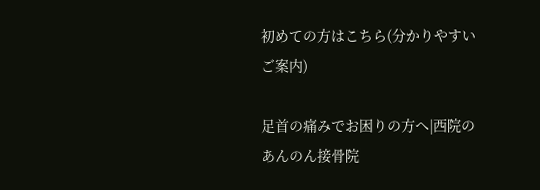初めての方はこちら(分かりやすいご案内)

足首の痛みでお困りの方へ|西院のあんのん接骨院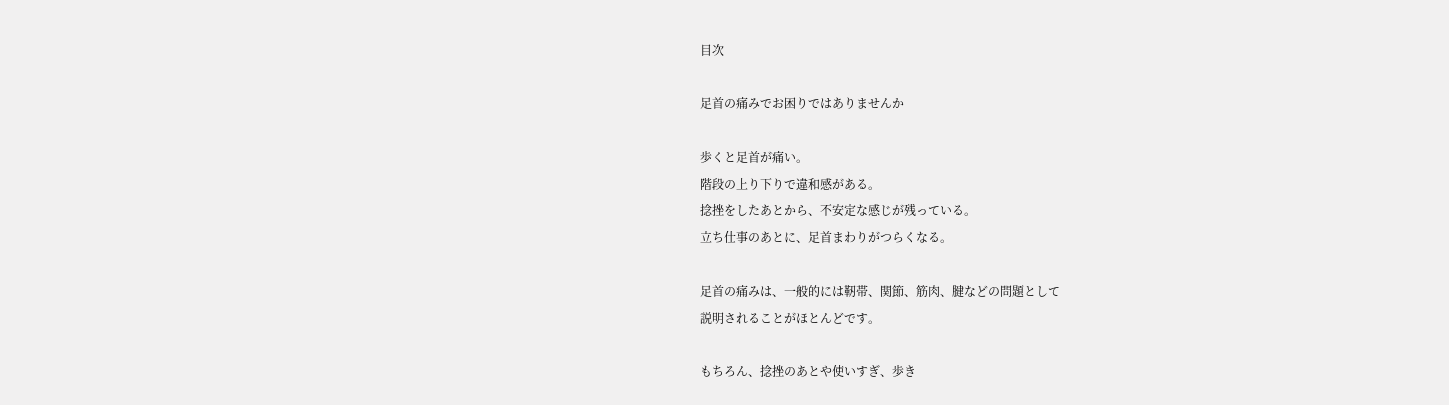目次

足首の痛みでお困りではありませんか

歩くと足首が痛い。
階段の上り下りで違和感がある。
捻挫をしたあとから、不安定な感じが残っている。
立ち仕事のあとに、足首まわりがつらくなる。

足首の痛みは、一般的には靭帯、関節、筋肉、腱などの問題として
説明されることがほとんどです。

もちろん、捻挫のあとや使いすぎ、歩き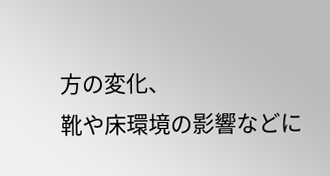方の変化、
靴や床環境の影響などに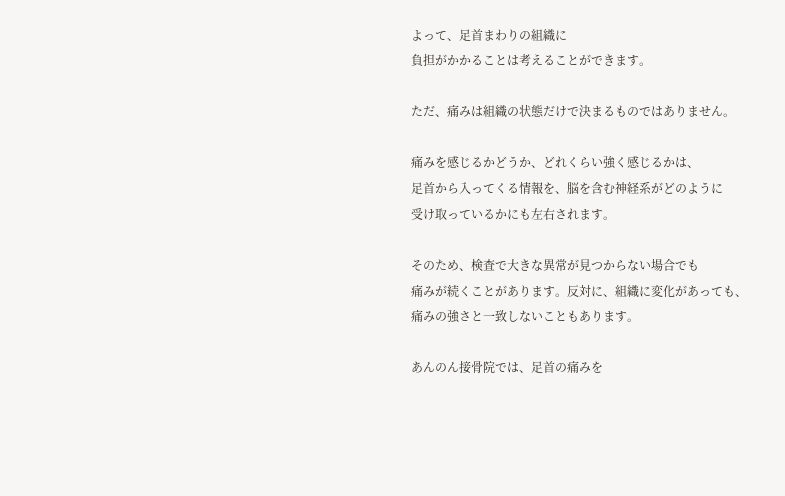よって、足首まわりの組織に
負担がかかることは考えることができます。

ただ、痛みは組織の状態だけで決まるものではありません。

痛みを感じるかどうか、どれくらい強く感じるかは、
足首から入ってくる情報を、脳を含む神経系がどのように
受け取っているかにも左右されます。

そのため、検査で大きな異常が見つからない場合でも
痛みが続くことがあります。反対に、組織に変化があっても、
痛みの強さと一致しないこともあります。

あんのん接骨院では、足首の痛みを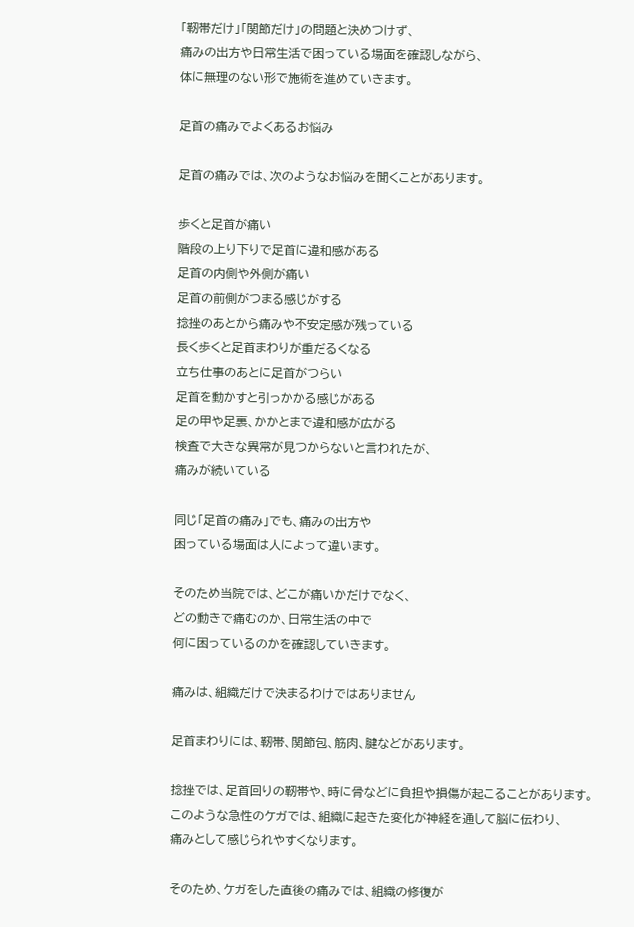「靭帯だけ」「関節だけ」の問題と決めつけず、
痛みの出方や日常生活で困っている場面を確認しながら、
体に無理のない形で施術を進めていきます。

足首の痛みでよくあるお悩み

足首の痛みでは、次のようなお悩みを聞くことがあります。

歩くと足首が痛い
階段の上り下りで足首に違和感がある
足首の内側や外側が痛い
足首の前側がつまる感じがする
捻挫のあとから痛みや不安定感が残っている
長く歩くと足首まわりが重だるくなる
立ち仕事のあとに足首がつらい
足首を動かすと引っかかる感じがある
足の甲や足裏、かかとまで違和感が広がる
検査で大きな異常が見つからないと言われたが、
痛みが続いている

同じ「足首の痛み」でも、痛みの出方や
困っている場面は人によって違います。

そのため当院では、どこが痛いかだけでなく、
どの動きで痛むのか、日常生活の中で
何に困っているのかを確認していきます。

痛みは、組織だけで決まるわけではありません

足首まわりには、靭帯、関節包、筋肉、腱などがあります。

捻挫では、足首回りの靭帯や、時に骨などに負担や損傷が起こることがあります。
このような急性のケガでは、組織に起きた変化が神経を通して脳に伝わり、
痛みとして感じられやすくなります。

そのため、ケガをした直後の痛みでは、組織の修復が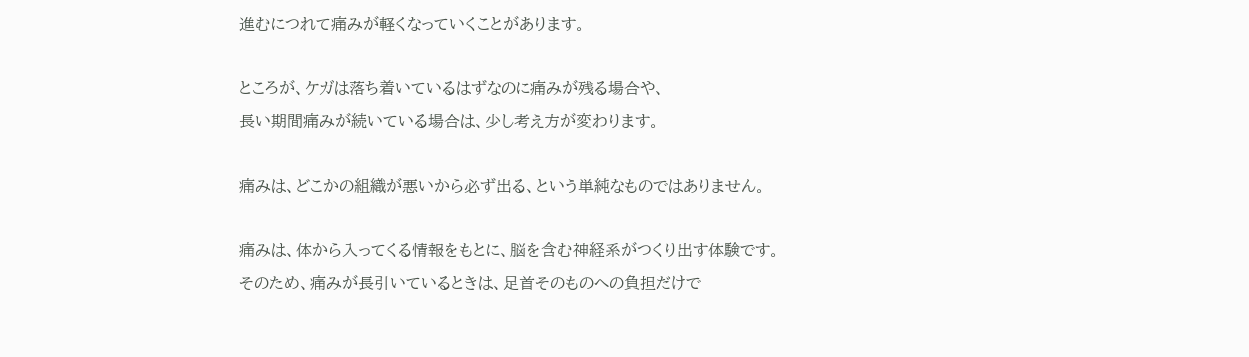進むにつれて痛みが軽くなっていくことがあります。

ところが、ケガは落ち着いているはずなのに痛みが残る場合や、
長い期間痛みが続いている場合は、少し考え方が変わります。

痛みは、どこかの組織が悪いから必ず出る、という単純なものではありません。

痛みは、体から入ってくる情報をもとに、脳を含む神経系がつくり出す体験です。
そのため、痛みが長引いているときは、足首そのものへの負担だけで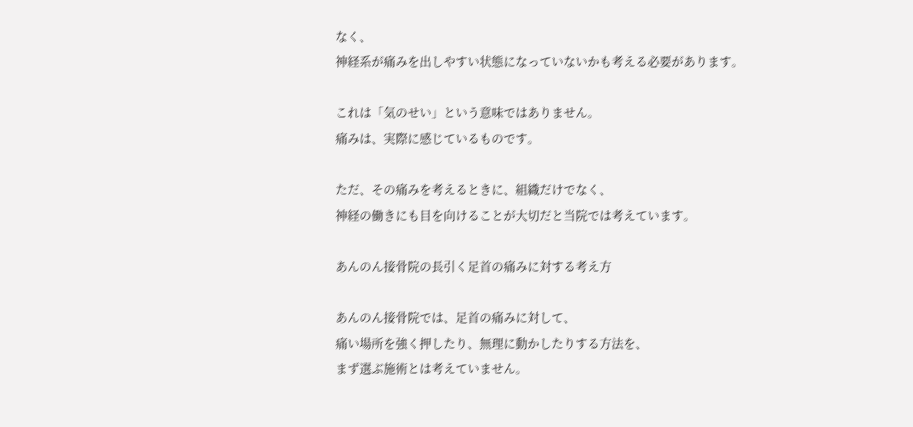なく、
神経系が痛みを出しやすい状態になっていないかも考える必要があります。

これは「気のせい」という意味ではありません。
痛みは、実際に感じているものです。

ただ、その痛みを考えるときに、組織だけでなく、
神経の働きにも目を向けることが大切だと当院では考えています。

あんのん接骨院の長引く足首の痛みに対する考え方

あんのん接骨院では、足首の痛みに対して、
痛い場所を強く押したり、無理に動かしたりする方法を、
まず選ぶ施術とは考えていません。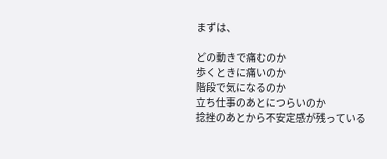まずは、

どの動きで痛むのか
歩くときに痛いのか
階段で気になるのか
立ち仕事のあとにつらいのか
捻挫のあとから不安定感が残っている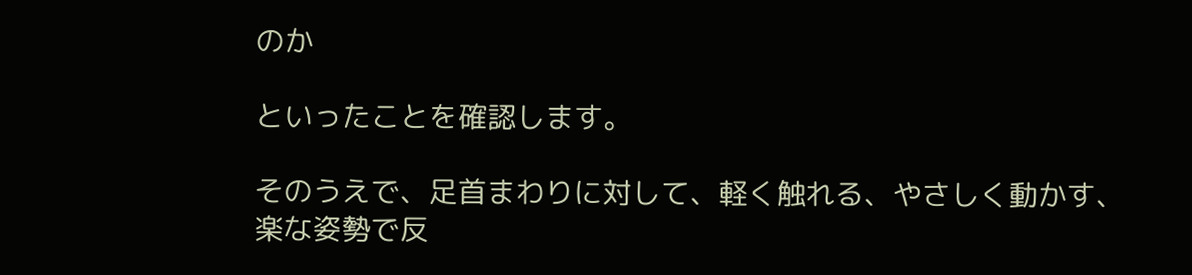のか

といったことを確認します。

そのうえで、足首まわりに対して、軽く触れる、やさしく動かす、
楽な姿勢で反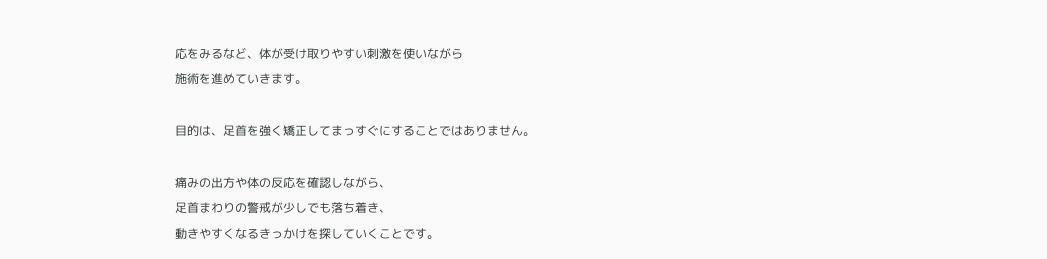応をみるなど、体が受け取りやすい刺激を使いながら
施術を進めていきます。

目的は、足首を強く矯正してまっすぐにすることではありません。

痛みの出方や体の反応を確認しながら、
足首まわりの警戒が少しでも落ち着き、
動きやすくなるきっかけを探していくことです。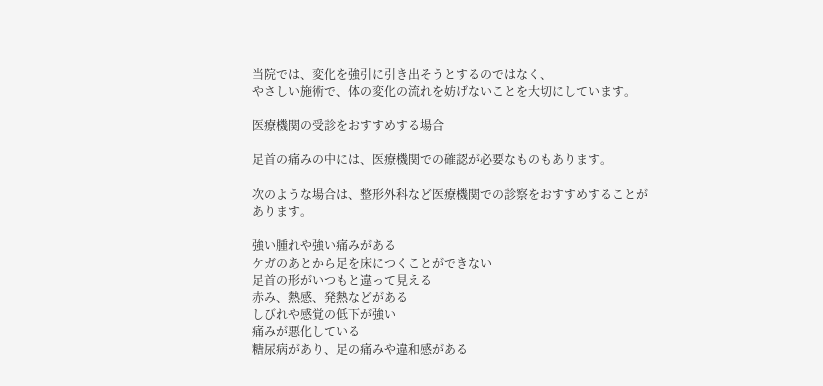当院では、変化を強引に引き出そうとするのではなく、
やさしい施術で、体の変化の流れを妨げないことを大切にしています。

医療機関の受診をおすすめする場合

足首の痛みの中には、医療機関での確認が必要なものもあります。

次のような場合は、整形外科など医療機関での診察をおすすめすることがあります。

強い腫れや強い痛みがある
ケガのあとから足を床につくことができない
足首の形がいつもと違って見える
赤み、熱感、発熱などがある
しびれや感覚の低下が強い
痛みが悪化している
糖尿病があり、足の痛みや違和感がある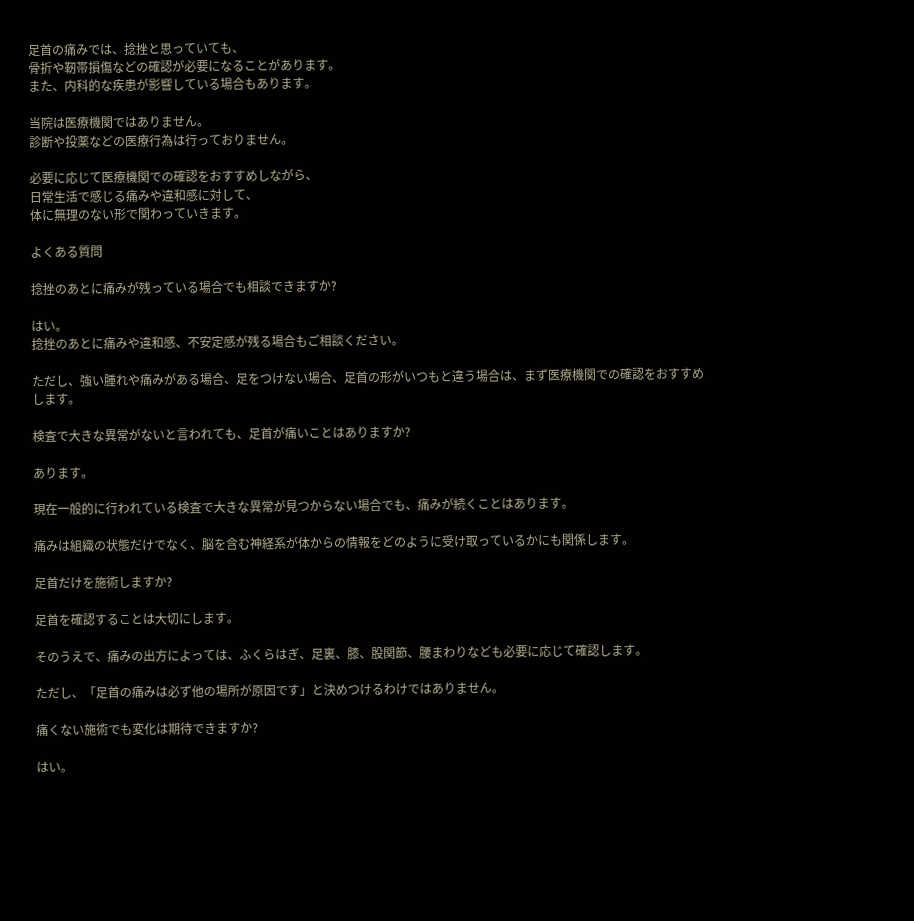足首の痛みでは、捻挫と思っていても、
骨折や靭帯損傷などの確認が必要になることがあります。
また、内科的な疾患が影響している場合もあります。

当院は医療機関ではありません。
診断や投薬などの医療行為は行っておりません。

必要に応じて医療機関での確認をおすすめしながら、
日常生活で感じる痛みや違和感に対して、
体に無理のない形で関わっていきます。

よくある質問

捻挫のあとに痛みが残っている場合でも相談できますか?

はい。
捻挫のあとに痛みや違和感、不安定感が残る場合もご相談ください。

ただし、強い腫れや痛みがある場合、足をつけない場合、足首の形がいつもと違う場合は、まず医療機関での確認をおすすめします。

検査で大きな異常がないと言われても、足首が痛いことはありますか?

あります。

現在一般的に行われている検査で大きな異常が見つからない場合でも、痛みが続くことはあります。

痛みは組織の状態だけでなく、脳を含む神経系が体からの情報をどのように受け取っているかにも関係します。

足首だけを施術しますか?

足首を確認することは大切にします。

そのうえで、痛みの出方によっては、ふくらはぎ、足裏、膝、股関節、腰まわりなども必要に応じて確認します。

ただし、「足首の痛みは必ず他の場所が原因です」と決めつけるわけではありません。

痛くない施術でも変化は期待できますか?

はい。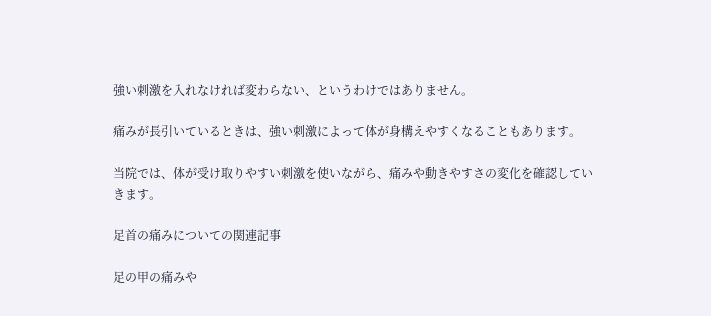強い刺激を入れなければ変わらない、というわけではありません。

痛みが長引いているときは、強い刺激によって体が身構えやすくなることもあります。

当院では、体が受け取りやすい刺激を使いながら、痛みや動きやすさの変化を確認していきます。

足首の痛みについての関連記事

足の甲の痛みや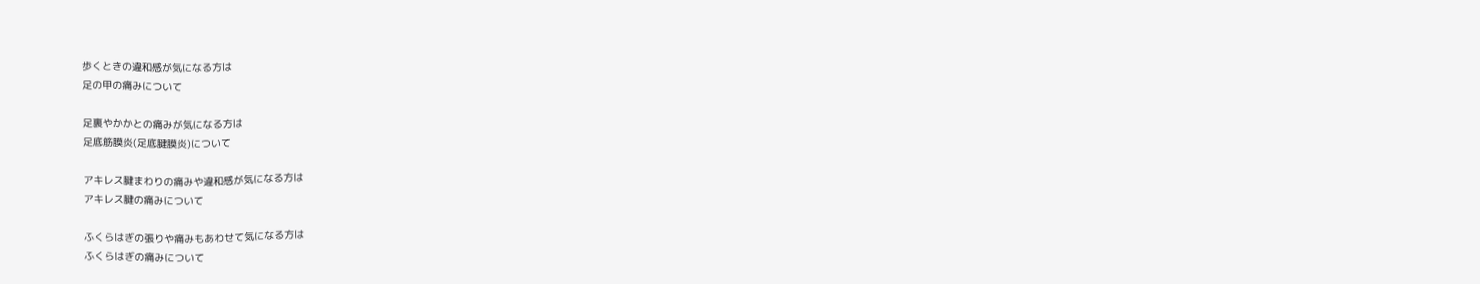歩くときの違和感が気になる方は
足の甲の痛みについて

足裏やかかとの痛みが気になる方は
足底筋膜炎(足底腱膜炎)について

アキレス腱まわりの痛みや違和感が気になる方は
アキレス腱の痛みについて

ふくらはぎの張りや痛みもあわせて気になる方は
ふくらはぎの痛みについて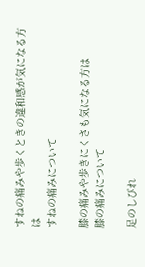すねの痛みや歩くときの違和感が気になる方は
すねの痛みについて

膝の痛みや歩きにくさも気になる方は
膝の痛みについて

足のしびれ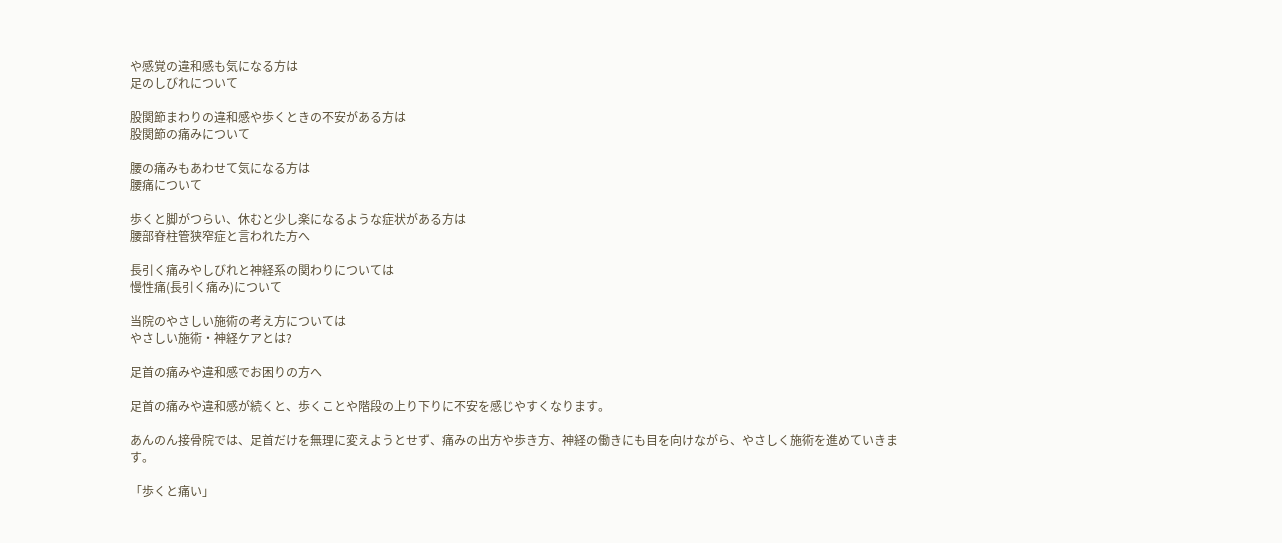や感覚の違和感も気になる方は
足のしびれについて

股関節まわりの違和感や歩くときの不安がある方は
股関節の痛みについて

腰の痛みもあわせて気になる方は
腰痛について

歩くと脚がつらい、休むと少し楽になるような症状がある方は
腰部脊柱管狭窄症と言われた方へ

長引く痛みやしびれと神経系の関わりについては
慢性痛(長引く痛み)について

当院のやさしい施術の考え方については
やさしい施術・神経ケアとは?

足首の痛みや違和感でお困りの方へ

足首の痛みや違和感が続くと、歩くことや階段の上り下りに不安を感じやすくなります。

あんのん接骨院では、足首だけを無理に変えようとせず、痛みの出方や歩き方、神経の働きにも目を向けながら、やさしく施術を進めていきます。

「歩くと痛い」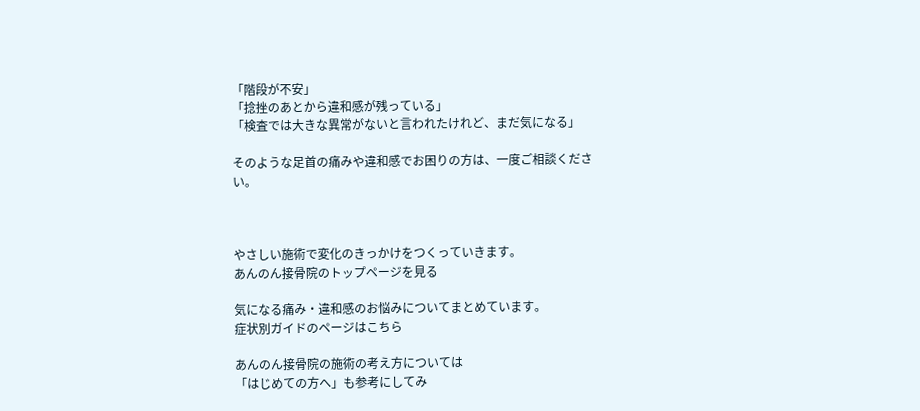「階段が不安」
「捻挫のあとから違和感が残っている」
「検査では大きな異常がないと言われたけれど、まだ気になる」

そのような足首の痛みや違和感でお困りの方は、一度ご相談ください。



やさしい施術で変化のきっかけをつくっていきます。
あんのん接骨院のトップページを見る

気になる痛み・違和感のお悩みについてまとめています。
症状別ガイドのページはこちら

あんのん接骨院の施術の考え方については
「はじめての方へ」も参考にしてみ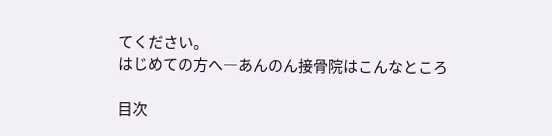てください。
はじめての方へ―あんのん接骨院はこんなところ

目次